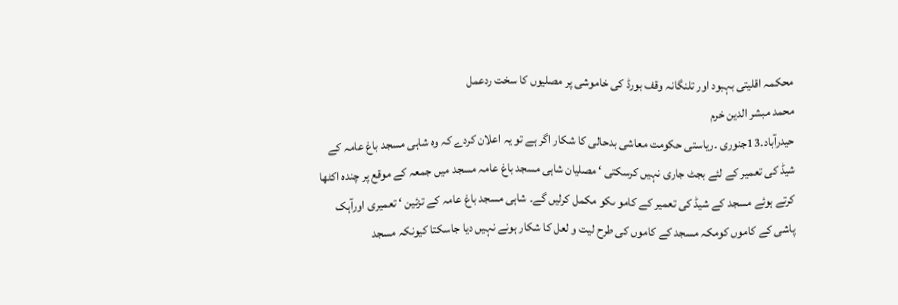محکمہ اقلیتی بہبود اور تلنگانہ وقف بورڈ کی خاموشی پر مصلیوں کا سخت ردعمل
محمد مبشر الدین خرم
حیدرآباد۔13جنوری ۔ریاستی حکومت معاشی بدحالی کا شکار اگر ہے تو یہ اعلان کردے کہ وہ شاہی مسجد باغ عامہ کے شیڈ کی تعمیر کے لئے بجٹ جاری نہیں کرسکتی ‘ مصلیان شاہی مسجد باغ عامہ مسجد میں جمعہ کے موقع پر چندہ اکٹھا کرتے ہوئے مسجد کے شیڈ کی تعمیر کے کامو ںکو مکمل کرلیں گے۔ شاہی مسجد باغ عامہ کے تزئین ‘ تعمیری اورآہک پاشی کے کاموں کومکہ مسجد کے کاموں کی طرح لیت و لعل کا شکار ہونے نہیں دیا جاسکتا کیونکہ مسجد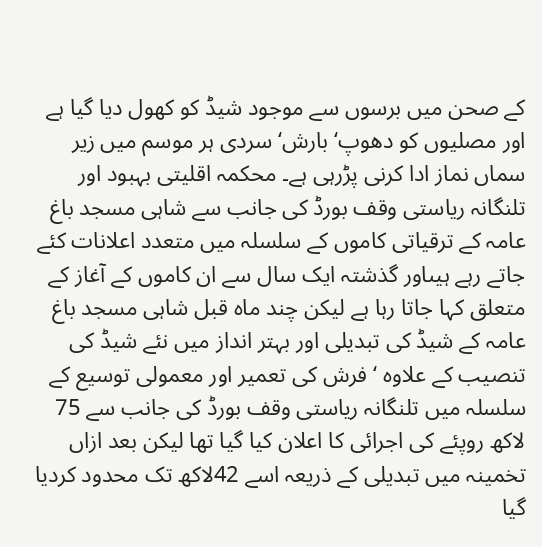کے صحن میں برسوں سے موجود شیڈ کو کھول دیا گیا ہے اور مصلیوں کو دھوپ‘ بارش‘ سردی ہر موسم میں زیر سماں نماز ادا کرنی پڑرہی ہے۔ محکمہ اقلیتی بہبود اور تلنگانہ ریاستی وقف بورڈ کی جانب سے شاہی مسجد باغ عامہ کے ترقیاتی کاموں کے سلسلہ میں متعدد اعلانات کئے جاتے رہے ہیںاور گذشتہ ایک سال سے ان کاموں کے آغاز کے متعلق کہا جاتا رہا ہے لیکن چند ماہ قبل شاہی مسجد باغ عامہ کے شیڈ کی تبدیلی اور بہتر انداز میں نئے شیڈ کی تنصیب کے علاوہ ‘فرش کی تعمیر اور معمولی توسیع کے سلسلہ میں تلنگانہ ریاستی وقف بورڈ کی جانب سے 75 لاکھ روپئے کی اجرائی کا اعلان کیا گیا تھا لیکن بعد ازاں تخمینہ میں تبدیلی کے ذریعہ اسے 42لاکھ تک محدود کردیا گیا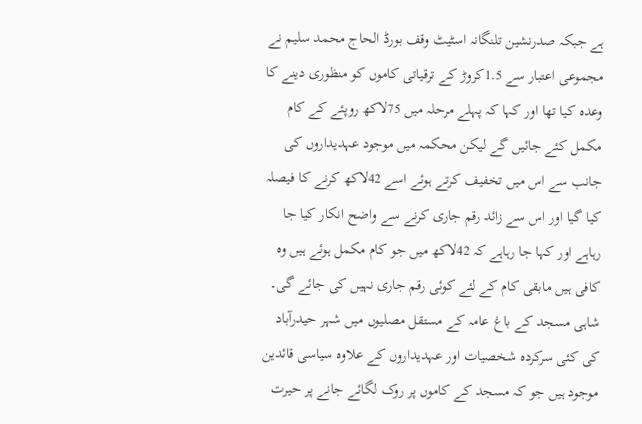ہے جبکہ صدرنشین تلنگانہ اسٹیٹ وقف بورڈ الحاج محمد سلیم نے مجموعی اعتبار سے 1.5کروڑ کے ترقیاتی کاموں کو منظوری دینے کا وعدہ کیا تھا اور کہا کہ پہلے مرحلہ میں 75لاکھ روپئے کے کام مکمل کئے جائیں گے لیکن محکمہ میں موجود عہدیداروں کی جانب سے اس میں تخفیف کرتے ہوئے اسے 42لاکھ کرنے کا فیصلہ کیا گیا اور اس سے زائد رقم جاری کرنے سے واضح انکار کیا جا رہاہے اور کہا جا رہاہے کہ 42لاکھ میں جو کام مکمل ہوئے ہیں وہ کافی ہیں مابقی کام کے لئے کوئی رقم جاری نہیں کی جائے گی۔ شاہی مسجد کے باغ عامہ کے مستقل مصلیوں میں شہر حیدرآباد کی کئی سرکردہ شخصیات اور عہدیداروں کے علاوہ سیاسی قائدین موجود ہیں جو کہ مسجد کے کاموں پر روک لگائے جانے پر حیرت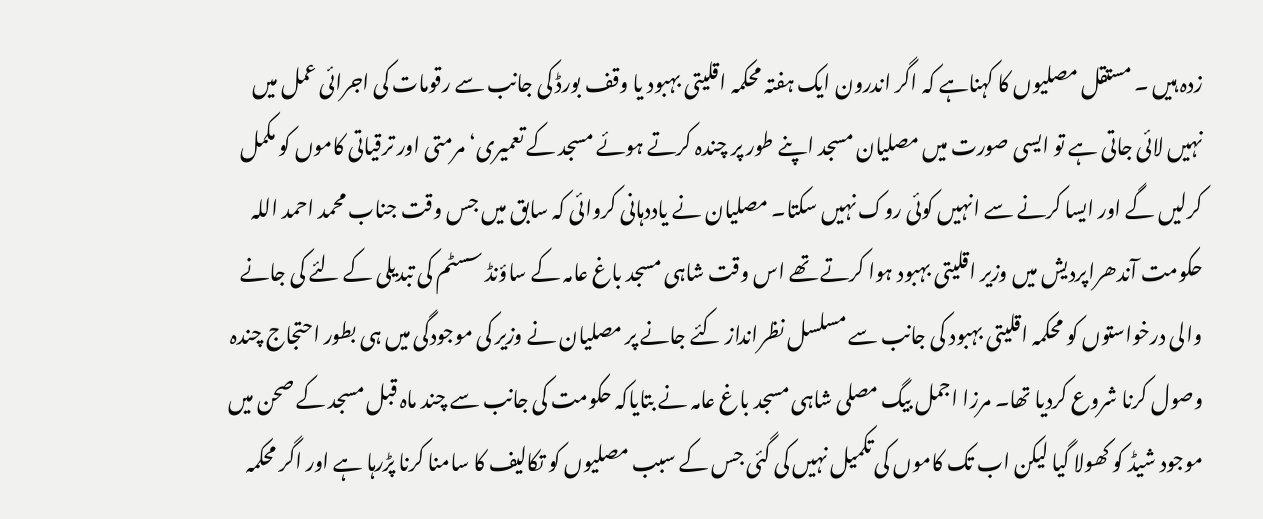زدہ ہیں ۔ مستقل مصلیوں کا کہناہے کہ اگر اندرون ایک ہفتہ محکمہ اقلیتی بہبود یا وقف بورڈ کی جانب سے رقومات کی اجرائی عمل میں نہیں لائی جاتی ہے تو ایسی صورت میں مصلیان مسجد اپنے طور پر چندہ کرتے ہوئے مسجد کے تعمیری‘ مرمتی اور ترقیاتی کاموں کو مکمل کرلیں گے اور ایسا کرنے سے انہیں کوئی روک نہیں سکتا۔ مصلیان نے یاددہانی کروائی کہ سابق میں جس وقت جناب محمد احمد اللہ حکومت آندھراپردیش میں وزیر اقلیتی بہبود ہوا کرتے تھے اس وقت شاہی مسجد باغ عامہ کے ساؤنڈ سسٹم کی تبدیلی کے لئے کی جانے والی درخواستوں کو محکمہ اقلیتی بہبود کی جانب سے مسلسل نظرانداز کئے جانے پر مصلیان نے وزیر کی موجودگی میں ہی بطور احتجاج چندہ وصول کرنا شروع کردیا تھا۔ مرزا اجمل بیگ مصلی شاہی مسجد باغ عامہ نے بتایاکہ حکومت کی جانب سے چند ماہ قبل مسجد کے صحن میں موجود شیڈ کو کھولا گیا لیکن اب تک کاموں کی تکمیل نہیں کی گئی جس کے سبب مصلیوں کو تکالیف کا سامنا کرنا پڑرہا ہے اور اگر محکمہ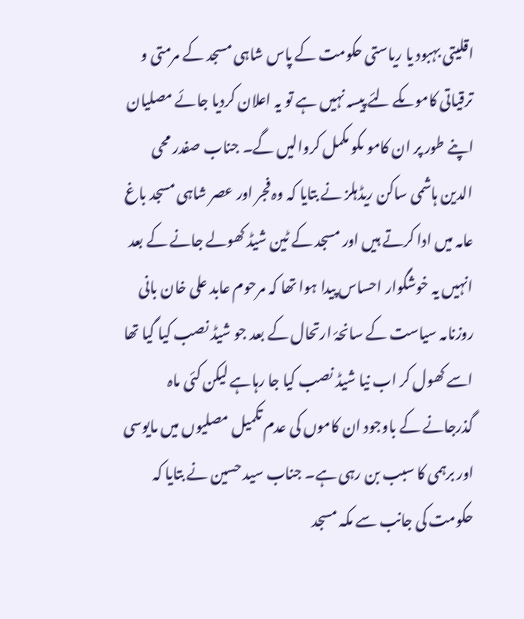اقلیتی بہبود یا ریاستی حکومت کے پاس شاہی مسجد کے مرمتی و ترقیاتی کاموںکے لئے پیسہ نہیں ہے تو یہ اعلان کردیا جائے مصلیان اپنے طور پر ان کامو ںکو مکمل کروالیں گے۔ جناب صفدر محی الدین ہاشمی ساکن ریڈہلز نے بتایا کہ وہ فجر اور عصر شاہی مسجد باغ عامہ میں ادا کرتے ہیں اور مسجد کے ٹین شیڈ کھولے جانے کے بعد انہیں یہ خوشگوار احساس پیدا ہوا تھا کہ مرحوم عابد علی خان بانی روزنامہ سیاست کے سانحۂ ارتحال کے بعد جو شیڈ نصب کیا گیا تھا اسے کھول کر اب نیا شیڈ نصب کیا جا رہاہے لیکن کئی ماہ گذرجانے کے باوجود ان کاموں کی عدم تکمیل مصلیوں میں مایوسی اور برہمی کا سبب بن رہی ہے۔ جناب سید حسین نے بتایا کہ حکومت کی جانب سے مکہ مسجد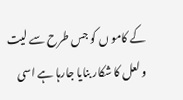کے کامو ں کو جس طرح سے لیت و لعل کا شکار بنایا جارہا ہے اسی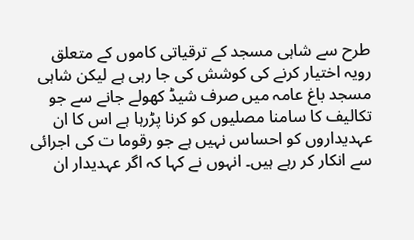طرح سے شاہی مسجد کے ترقیاتی کاموں کے متعلق رویہ اختیار کرنے کی کوشش کی جا رہی ہے لیکن شاہی مسجد باغ عامہ میں صرف شیڈ کھولے جانے سے جو تکالیف کا سامنا مصلیوں کو کرنا پڑرہا ہے اس کا ان عہدیداروں کو احساس نہیں ہے جو رقوما ت کی اجرائی سے انکار کر رہے ہیں۔ انہوں نے کہا کہ اگر عہدیدار ان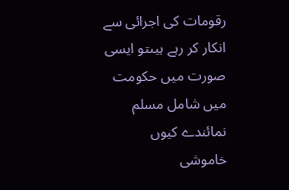رقومات کی اجرائی سے انکار کر رہے ہیںتو ایسی صورت میں حکومت میں شامل مسلم نمائندے کیوں خاموشی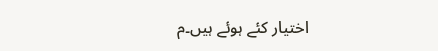اختیار کئے ہوئے ہیں۔م